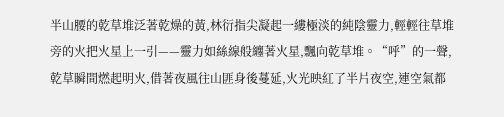半山腰的乾草堆泛著乾燥的黃,林衍指尖凝起一縷極淡的純陰靈力,輕輕往草堆旁的火把火星上一引——靈力如絲線般纏著火星,飄向乾草堆。“呼”的一聲,乾草瞬間燃起明火,借著夜風往山匪身後蔓延,火光映紅了半片夜空,連空氣都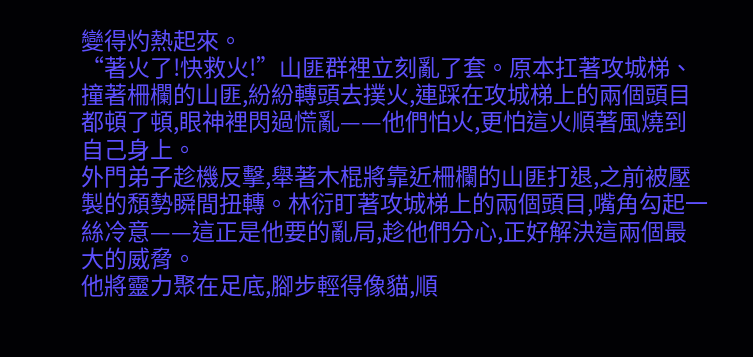變得灼熱起來。
“著火了!快救火!”山匪群裡立刻亂了套。原本扛著攻城梯、撞著柵欄的山匪,紛紛轉頭去撲火,連踩在攻城梯上的兩個頭目都頓了頓,眼神裡閃過慌亂——他們怕火,更怕這火順著風燒到自己身上。
外門弟子趁機反擊,舉著木棍將靠近柵欄的山匪打退,之前被壓製的頹勢瞬間扭轉。林衍盯著攻城梯上的兩個頭目,嘴角勾起一絲冷意——這正是他要的亂局,趁他們分心,正好解決這兩個最大的威脅。
他將靈力聚在足底,腳步輕得像貓,順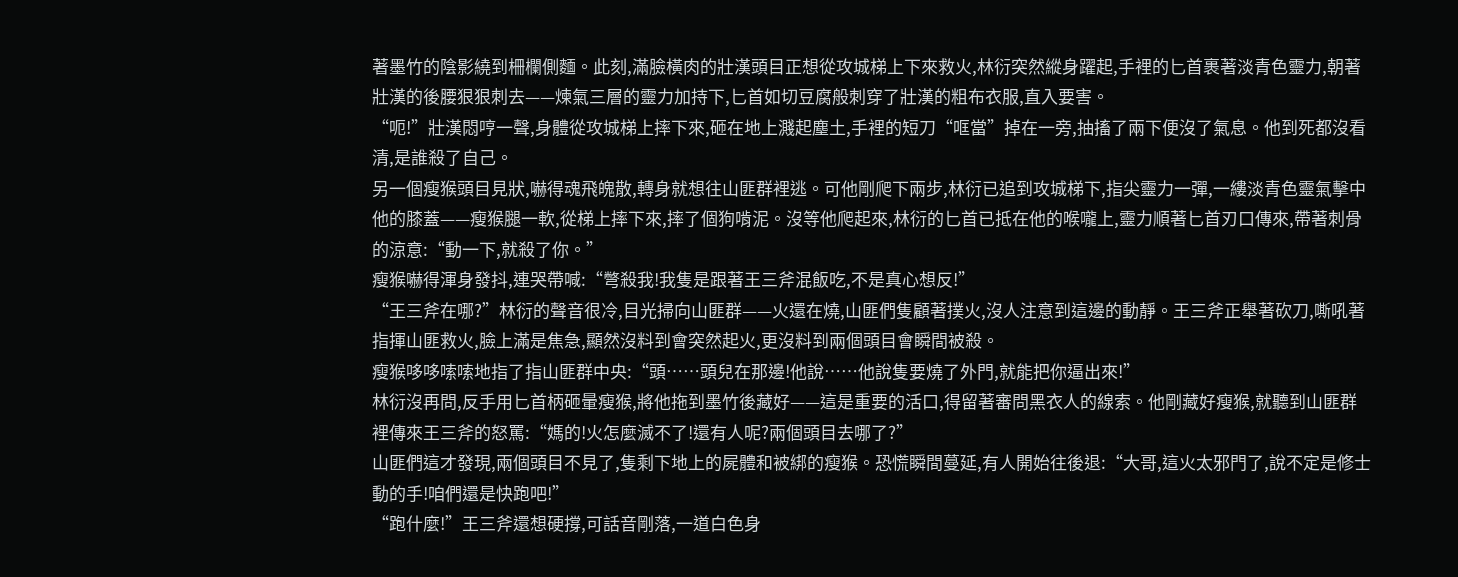著墨竹的陰影繞到柵欄側麵。此刻,滿臉橫肉的壯漢頭目正想從攻城梯上下來救火,林衍突然縱身躍起,手裡的匕首裹著淡青色靈力,朝著壯漢的後腰狠狠刺去——煉氣三層的靈力加持下,匕首如切豆腐般刺穿了壯漢的粗布衣服,直入要害。
“呃!”壯漢悶哼一聲,身體從攻城梯上摔下來,砸在地上濺起塵土,手裡的短刀“哐當”掉在一旁,抽搐了兩下便沒了氣息。他到死都沒看清,是誰殺了自己。
另一個瘦猴頭目見狀,嚇得魂飛魄散,轉身就想往山匪群裡逃。可他剛爬下兩步,林衍已追到攻城梯下,指尖靈力一彈,一縷淡青色靈氣擊中他的膝蓋——瘦猴腿一軟,從梯上摔下來,摔了個狗啃泥。沒等他爬起來,林衍的匕首已抵在他的喉嚨上,靈力順著匕首刃口傳來,帶著刺骨的涼意:“動一下,就殺了你。”
瘦猴嚇得渾身發抖,連哭帶喊:“彆殺我!我隻是跟著王三斧混飯吃,不是真心想反!”
“王三斧在哪?”林衍的聲音很冷,目光掃向山匪群——火還在燒,山匪們隻顧著撲火,沒人注意到這邊的動靜。王三斧正舉著砍刀,嘶吼著指揮山匪救火,臉上滿是焦急,顯然沒料到會突然起火,更沒料到兩個頭目會瞬間被殺。
瘦猴哆哆嗦嗦地指了指山匪群中央:“頭……頭兒在那邊!他說……他說隻要燒了外門,就能把你逼出來!”
林衍沒再問,反手用匕首柄砸暈瘦猴,將他拖到墨竹後藏好——這是重要的活口,得留著審問黑衣人的線索。他剛藏好瘦猴,就聽到山匪群裡傳來王三斧的怒罵:“媽的!火怎麼滅不了!還有人呢?兩個頭目去哪了?”
山匪們這才發現,兩個頭目不見了,隻剩下地上的屍體和被綁的瘦猴。恐慌瞬間蔓延,有人開始往後退:“大哥,這火太邪門了,說不定是修士動的手!咱們還是快跑吧!”
“跑什麼!”王三斧還想硬撐,可話音剛落,一道白色身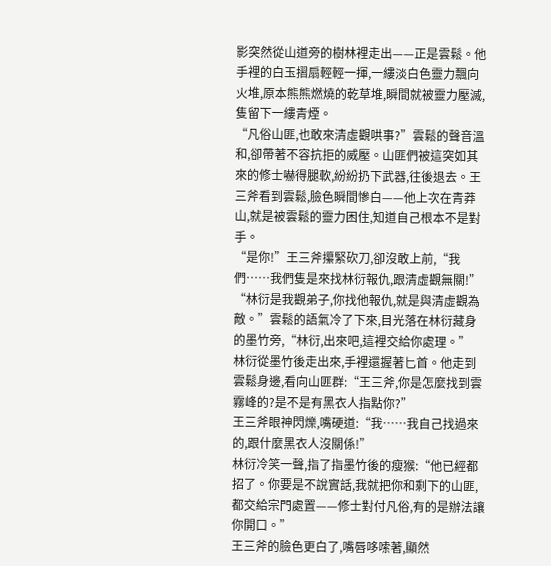影突然從山道旁的樹林裡走出——正是雲鬆。他手裡的白玉摺扇輕輕一揮,一縷淡白色靈力飄向火堆,原本熊熊燃燒的乾草堆,瞬間就被靈力壓滅,隻留下一縷青煙。
“凡俗山匪,也敢來清虛觀哄事?”雲鬆的聲音溫和,卻帶著不容抗拒的威壓。山匪們被這突如其來的修士嚇得腿軟,紛紛扔下武器,往後退去。王三斧看到雲鬆,臉色瞬間慘白——他上次在青莽山,就是被雲鬆的靈力困住,知道自己根本不是對手。
“是你!”王三斧攥緊砍刀,卻沒敢上前,“我們……我們隻是來找林衍報仇,跟清虛觀無關!”
“林衍是我觀弟子,你找他報仇,就是與清虛觀為敵。”雲鬆的語氣冷了下來,目光落在林衍藏身的墨竹旁,“林衍,出來吧,這裡交給你處理。”
林衍從墨竹後走出來,手裡還握著匕首。他走到雲鬆身邊,看向山匪群:“王三斧,你是怎麼找到雲霧峰的?是不是有黑衣人指點你?”
王三斧眼神閃爍,嘴硬道:“我……我自己找過來的,跟什麼黑衣人沒關係!”
林衍冷笑一聲,指了指墨竹後的瘦猴:“他已經都招了。你要是不說實話,我就把你和剩下的山匪,都交給宗門處置——修士對付凡俗,有的是辦法讓你開口。”
王三斧的臉色更白了,嘴唇哆嗦著,顯然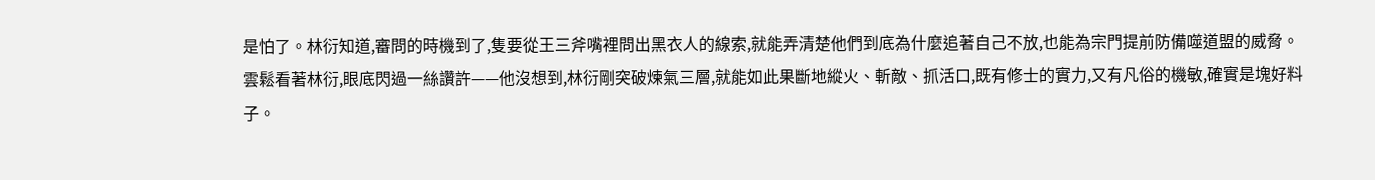是怕了。林衍知道,審問的時機到了,隻要從王三斧嘴裡問出黑衣人的線索,就能弄清楚他們到底為什麼追著自己不放,也能為宗門提前防備噬道盟的威脅。
雲鬆看著林衍,眼底閃過一絲讚許——他沒想到,林衍剛突破煉氣三層,就能如此果斷地縱火、斬敵、抓活口,既有修士的實力,又有凡俗的機敏,確實是塊好料子。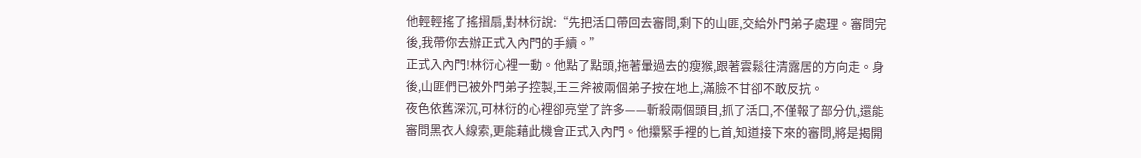他輕輕搖了搖摺扇,對林衍說:“先把活口帶回去審問,剩下的山匪,交給外門弟子處理。審問完後,我帶你去辦正式入內門的手續。”
正式入內門!林衍心裡一動。他點了點頭,拖著暈過去的瘦猴,跟著雲鬆往清露居的方向走。身後,山匪們已被外門弟子控製,王三斧被兩個弟子按在地上,滿臉不甘卻不敢反抗。
夜色依舊深沉,可林衍的心裡卻亮堂了許多——斬殺兩個頭目,抓了活口,不僅報了部分仇,還能審問黑衣人線索,更能藉此機會正式入內門。他攥緊手裡的匕首,知道接下來的審問,將是揭開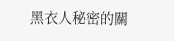黑衣人秘密的關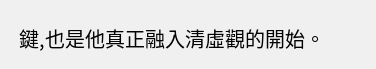鍵,也是他真正融入清虛觀的開始。